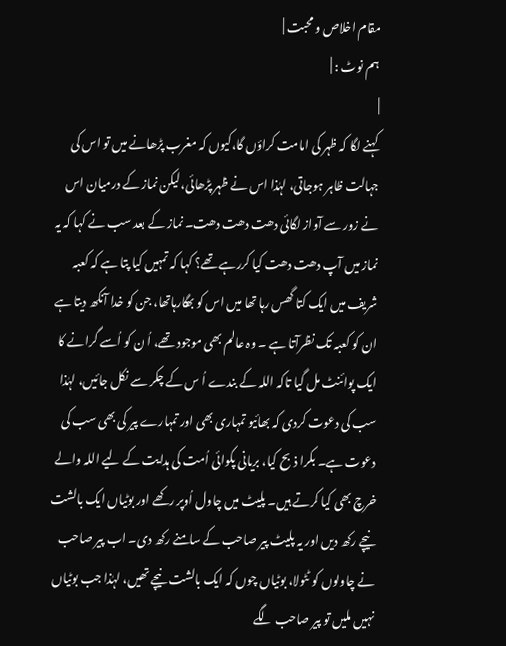مقام اخلاص و محبت |
ہم نوٹ : |
|
کہنے لگا کہ ظہر کی امامت کراؤں گا،کیوں کہ مغرب پڑھانے میں تو اس کی جہالت ظاہر ہوجاتی، لہٰذا اس نے ظہر پڑھائی،لیکن نماز کے درمیان اس نے زور سے آواز لگائی دھت دھت دھت۔ نماز کے بعد سب نے کہا کہ یہ نماز میں آپ دھت دھت کیا کررہے تھے؟ کہا کہ تمہیں کیا پتا ہے کہ کعبہ شریف میں ایک کتا گھس رہا تھا میں اس کو بھگارہاتھا، جن کو خدا آنکھ دیتا ہے ان کو کعبہ تک نظرآتا ہے ۔ وہ عالم بھی موجود تھے، اُ ن کو اُسے گرانے کا ایک پوائنٹ مل گیا تاکہ اللہ کے بندے اُ س کے چکر سے نکل جائیں، لہٰذا سب کی دعوت کردی کہ بھائیو تمہاری بھی اور تمہارے پیر کی بھی سب کی دعوت ہے۔ بکرا ذبح کیا، بریانی پکوائی اُمت کی ہدایت کے لیے اللہ والے خرچ بھی کیا کرتے ہیں۔ پلیٹ میں چاول اُوپر رکھے اور بوٹیاں ایک بالشت نیچے رکھ دیں اور یہ پلیٹ پیر صاحب کے سامنے رکھ دی۔ اب پیر صاحب نے چاولوں کو ٹٹولا، بوٹیاں چوں کہ ایک بالشت نیچے تھیں، لہٰذا جب بوٹیاں نہیں ملیں تو پیر صاحب لگے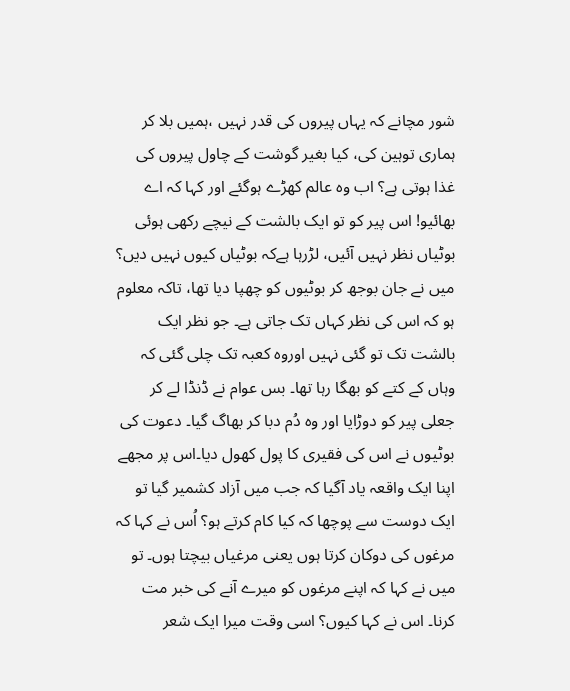شور مچانے کہ یہاں پیروں کی قدر نہیں ،ہمیں بلا کر ہماری توہین کی، کیا بغیر گوشت کے چاول پیروں کی غذا ہوتی ہے؟ اب وہ عالم کھڑے ہوگئے اور کہا کہ اے بھائیو! اس پیر کو تو ایک بالشت کے نیچے رکھی ہوئی بوٹیاں نظر نہیں آئیں، لڑرہا ہےکہ بوٹیاں کیوں نہیں دیں؟ میں نے جان بوجھ کر بوٹیوں کو چھپا دیا تھا، تاکہ معلوم ہو کہ اس کی نظر کہاں تک جاتی ہے۔ جو نظر ایک بالشت تک تو گئی نہیں اوروہ کعبہ تک چلی گئی کہ وہاں کے کتے کو بھگا رہا تھا۔ بس عوام نے ڈنڈا لے کر جعلی پیر کو دوڑایا اور وہ دُم دبا کر بھاگ گیا۔ دعوت کی بوٹیوں نے اس کی فقیری کا پول کھول دیا۔اس پر مجھے اپنا ایک واقعہ یاد آگیا کہ جب میں آزاد کشمیر گیا تو ایک دوست سے پوچھا کہ کیا کام کرتے ہو؟ اُس نے کہا کہ مرغوں کی دوکان کرتا ہوں یعنی مرغیاں بیچتا ہوں۔ تو میں نے کہا کہ اپنے مرغوں کو میرے آنے کی خبر مت کرنا۔ اس نے کہا کیوں؟ اسی وقت میرا ایک شعر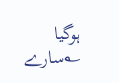ہوگیا ؎سارے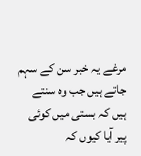مرغے یہ خبر سن کے سہم جاتے ہیں جب وہ سنتے ہیں کہ بستی میں کوئی پیر آیا کیوں کہ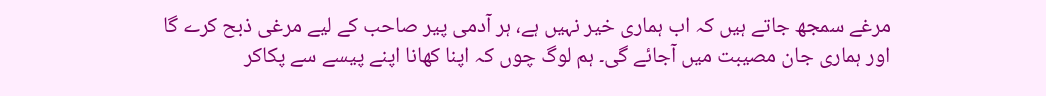مرغے سمجھ جاتے ہیں کہ اب ہماری خیر نہیں ہے، ہر آدمی پیر صاحب کے لیے مرغی ذبح کرے گا اور ہماری جان مصیبت میں آجائے گی۔ ہم لوگ چوں کہ اپنا کھانا اپنے پیسے سے پکاکر